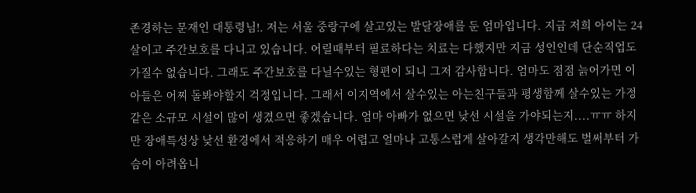존경하는 문재인 대통령님!. 저는 서울 중랑구에 살고있는 발달장애를 둔 엄마입니다. 지금 저희 아이는 24살이고 주간보호를 다니고 있습니다. 어릴때부터 필료하다는 치료는 다했지만 지금 성인인데 단순직업도 가질수 없습니다. 그래도 주간보호를 다닐수있는 형편이 되니 그저 감사합니다. 엄마도 점점 늙어가면 이 아들은 어찌 돌봐야할지 걱정입니다. 그래서 이지역에서 살수있는 아는친구들과 평생함께 살수있는 가정같은 소규모 시설이 많이 생겼으면 좋겠습니다. 엄마 아빠가 없으면 낮선 시설을 가야되는지....ㅠㅠ 하지만 장애특성상 낮선 환경에서 적응하기 매우 어렵고 얼마나 고통스럽게 살아갈지 생각만해도 벌써부터 가슴이 아려옵니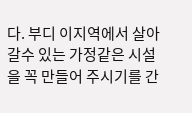다. 부디 이지역에서 살아갈수 있는 가정같은 시설을 꼭 만들어 주시기를 간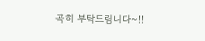곡히 부탁드림니다~!!